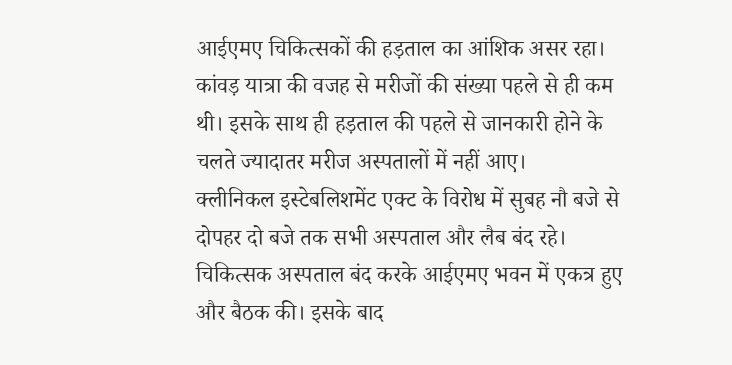आईएमए चिकित्सकों की हड़ताल का आंशिक असर रहा। कांवड़ यात्रा की वजह से मरीजों की संख्या पहले से ही कम थी। इसके साथ ही हड़ताल की पहले से जानकारी होने के चलते ज्यादातर मरीज अस्पतालों में नहीं आए।
क्लीनिकल इस्टेबलिशमेंट एक्ट के विरोध में सुबह नौ बजे से दोपहर दो बजे तक सभी अस्पताल और लैब बंद रहे। चिकित्सक अस्पताल बंद करके आईएमए भवन में एकत्र हुए और बैठक की। इसके बाद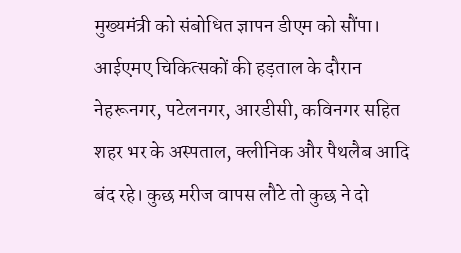मुख्यमंत्री को संबोधित ज्ञापन डीएम को सौंपा।
आईएमए चिकित्सकों की हड़ताल के दौरान नेहरूनगर, पटेलनगर, आरडीसी, कविनगर सहित शहर भर के अस्पताल, क्लीनिक और पैथलैब आदि बंद रहे। कुछ मरीज वापस लौटे तो कुछ ने दो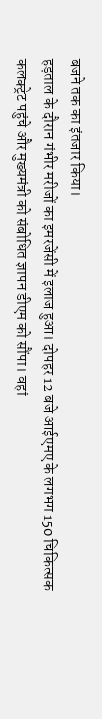बजने तक का इंतजार किया।
हड़ताल के दौरान गंभीर मरीजों का इमरजेंसी में इलाज हुआ। दोपहर 12 बजे आईएमए के लगभग 150 चिकित्सक कलक्ट्रेट पहुंचे और मुख्यमंत्री को संबोधित ज्ञापन डीएम को सौंपा। वहां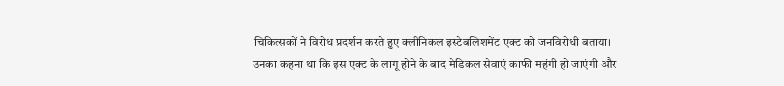चिकित्सकों ने विरोध प्रदर्शन करते हुए क्लीनिकल इस्टेबलिशमेंट एक्ट को जनविरोधी बताया।
उनका कहना था कि इस एक्ट के लागू होने के बाद मेडिकल सेवाएं काफी महंगी हो जाएंगी और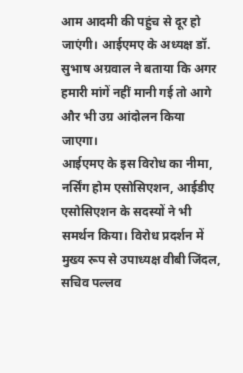आम आदमी की पहुंच से दूर हो जाएंगी। आईएमए के अध्यक्ष डॉ. सुभाष अग्रवाल ने बताया कि अगर हमारी मांगें नहीं मानी गई तो आगे और भी उग्र आंदोलन किया जाएगा।
आईएमए के इस विरोध का नीमा, नर्सिंग होम एसोसिएशन, आईडीए एसोसिएशन के सदस्यों ने भी समर्थन किया। विरोध प्रदर्शन में मुख्य रूप से उपाध्यक्ष वीबी जिंदल, सचिव पल्लव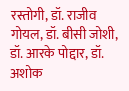रस्तोगी, डॉ. राजीव गोयल, डॉ. बीसी जोशी, डॉ. आरके पोद्दार, डॉ. अशोक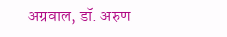अग्रवाल, डॉ. अरुण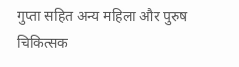गुप्ता सहित अन्य महिला और पुरुष चिकित्सक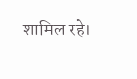शामिल रहे।